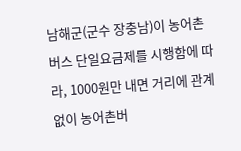남해군(군수 장충남)이 농어촌버스 단일요금제를 시행함에 따라, 1000원만 내면 거리에 관계없이 농어촌버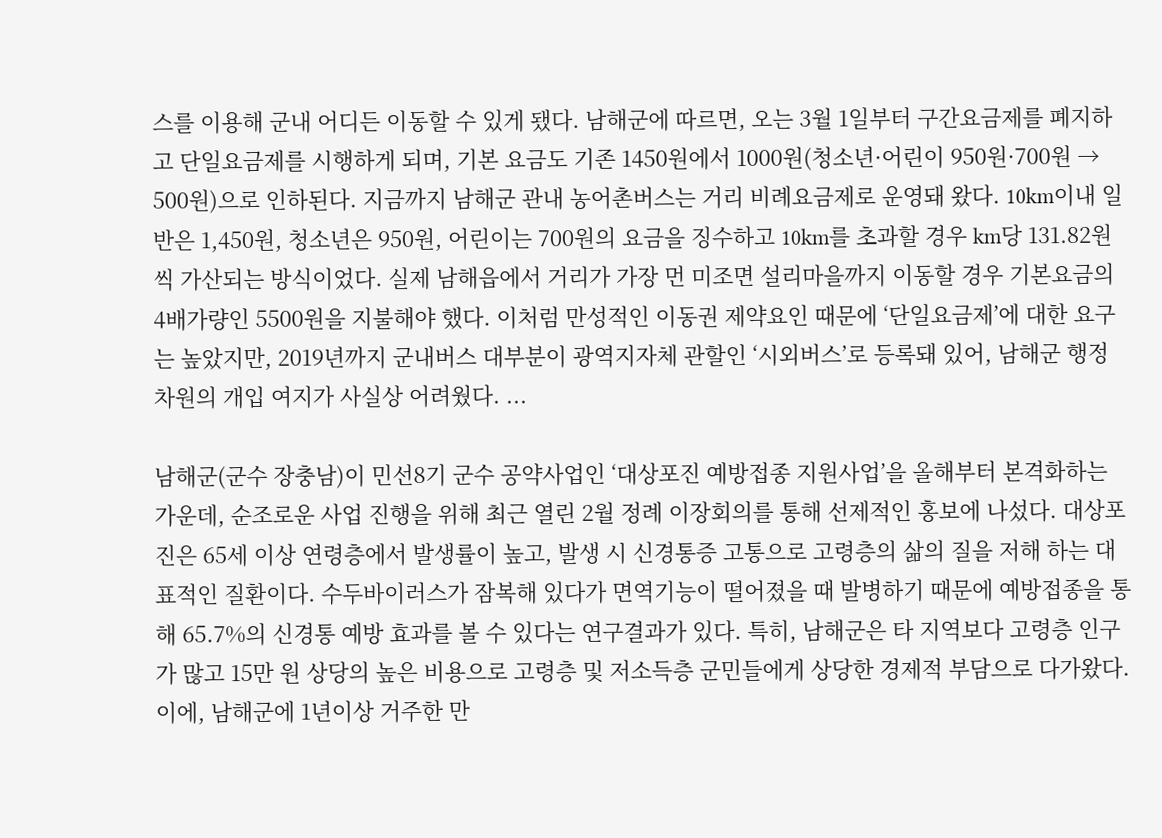스를 이용해 군내 어디든 이동할 수 있게 됐다. 남해군에 따르면, 오는 3월 1일부터 구간요금제를 폐지하고 단일요금제를 시행하게 되며, 기본 요금도 기존 1450원에서 1000원(청소년·어린이 950원·700원 → 500원)으로 인하된다. 지금까지 남해군 관내 농어촌버스는 거리 비례요금제로 운영돼 왔다. 10km이내 일반은 1,450원, 청소년은 950원, 어린이는 700원의 요금을 징수하고 10km를 초과할 경우 km당 131.82원씩 가산되는 방식이었다. 실제 남해읍에서 거리가 가장 먼 미조면 설리마을까지 이동할 경우 기본요금의 4배가량인 5500원을 지불해야 했다. 이처럼 만성적인 이동권 제약요인 때문에 ‘단일요금제’에 대한 요구는 높았지만, 2019년까지 군내버스 대부분이 광역지자체 관할인 ‘시외버스’로 등록돼 있어, 남해군 행정 차원의 개입 여지가 사실상 어려웠다. ...

남해군(군수 장충남)이 민선8기 군수 공약사업인 ‘대상포진 예방접종 지원사업’을 올해부터 본격화하는 가운데, 순조로운 사업 진행을 위해 최근 열린 2월 정례 이장회의를 통해 선제적인 홍보에 나섰다. 대상포진은 65세 이상 연령층에서 발생률이 높고, 발생 시 신경통증 고통으로 고령층의 삶의 질을 저해 하는 대표적인 질환이다. 수두바이러스가 잠복해 있다가 면역기능이 떨어졌을 때 발병하기 때문에 예방접종을 통해 65.7%의 신경통 예방 효과를 볼 수 있다는 연구결과가 있다. 특히, 남해군은 타 지역보다 고령층 인구가 많고 15만 원 상당의 높은 비용으로 고령층 및 저소득층 군민들에게 상당한 경제적 부담으로 다가왔다. 이에, 남해군에 1년이상 거주한 만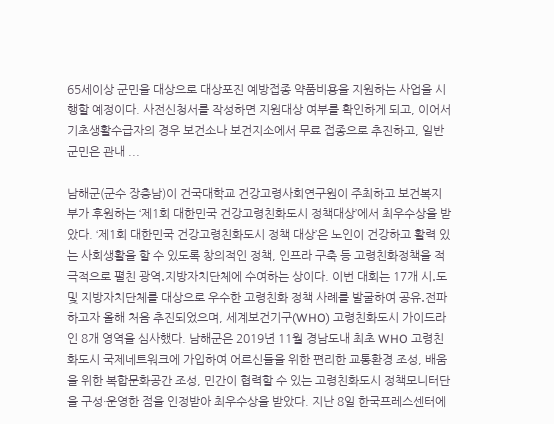65세이상 군민을 대상으로 대상포진 예방접종 약품비용을 지원하는 사업을 시행할 예정이다. 사전신청서를 작성하면 지원대상 여부를 확인하게 되고, 이어서 기초생활수급자의 경우 보건소나 보건지소에서 무료 접종으로 추진하고, 일반군민은 관내 ...

남해군(군수 장충남)이 건국대학교 건강고령사회연구원이 주최하고 보건복지부가 후원하는 ‘제1회 대한민국 건강고령친화도시 정책대상’에서 최우수상을 받았다. ‘제1회 대한민국 건강고령친화도시 정책 대상’은 노인이 건강하고 활력 있는 사회생활을 할 수 있도록 창의적인 정책, 인프라 구축 등 고령친화정책을 적극적으로 펼친 광역․지방자치단체에 수여하는 상이다. 이번 대회는 17개 시․도 및 지방자치단체를 대상으로 우수한 고령친화 정책 사례를 발굴하여 공유․전파하고자 올해 처음 추진되었으며, 세계보건기구(WHO) 고령친화도시 가이드라인 8개 영역을 심사했다. 남해군은 2019년 11월 경남도내 최초 WHO 고령친화도시 국제네트워크에 가입하여 어르신들을 위한 편리한 교통환경 조성, 배움을 위한 복합문화공간 조성, 민간이 협력할 수 있는 고령친화도시 정책모니터단을 구성·운영한 점을 인정받아 최우수상을 받았다. 지난 8일 한국프레스센터에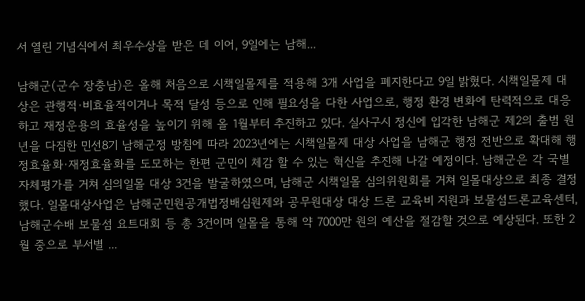서 열린 기념식에서 최우수상을 받은 데 이어, 9일에는 남해...

남해군(군수 장충남)은 올해 처음으로 시책일몰제를 적용해 3개 사업을 폐지한다고 9일 밝혔다. 시책일몰제 대상은 관행적·비효율적이거나 목적 달성 등으로 인해 필요성을 다한 사업으로, 행정 환경 변화에 탄력적으로 대응하고 재정운용의 효율성을 높이기 위해 올 1월부터 추진하고 있다. 실사구시 정신에 입각한 남해군 제2의 출범 원년을 다짐한 민선8기 남해군정 방침에 따라 2023년에는 시책일몰제 대상 사업을 남해군 행정 전반으로 확대해 행정효율화·재정효율화를 도모하는 한편 군민이 체감 할 수 있는 혁신을 추진해 나갈 예정이다. 남해군은 각 국별 자체평가를 거쳐 심의일몰 대상 3건을 발굴하였으며, 남해군 시책일몰 심의위원회를 거쳐 일몰대상으로 최종 결정했다. 일몰대상사업은 남해군민원공개법정배심원제와 공무원대상 대상 드론 교육비 지원과 보물섬드론교육센터, 남해군수배 보물섬 요트대회 등 총 3건이며 일몰을 통해 약 7000만 원의 예산을 절감할 것으로 예상된다. 또한 2월 중으로 부서별 ...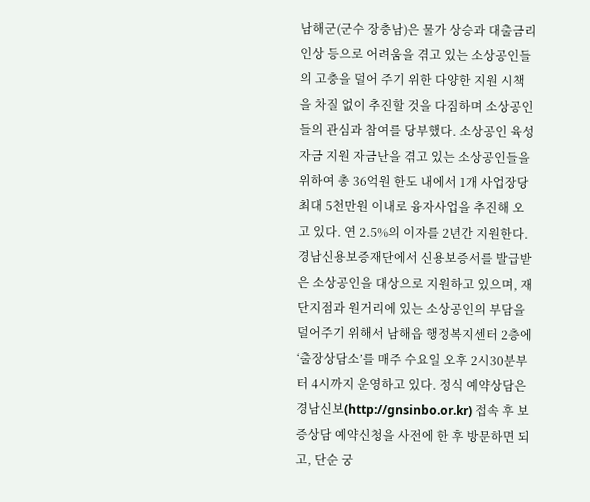남해군(군수 장충남)은 물가 상승과 대출금리 인상 등으로 어려움을 겪고 있는 소상공인들의 고충을 덜어 주기 위한 다양한 지원 시책을 차질 없이 추진할 것을 다짐하며 소상공인들의 관심과 참여를 당부했다. 소상공인 육성자금 지원 자금난을 겪고 있는 소상공인들을 위하여 총 36억원 한도 내에서 1개 사업장당 최대 5천만원 이내로 융자사업을 추진해 오고 있다. 연 2.5%의 이자를 2년간 지원한다. 경남신용보증재단에서 신용보증서를 발급받은 소상공인을 대상으로 지원하고 있으며, 재단지점과 원거리에 있는 소상공인의 부담을 덜어주기 위해서 남해읍 행정복지센터 2층에 ‘출장상담소’를 매주 수요일 오후 2시30분부터 4시까지 운영하고 있다. 정식 예약상담은 경남신보(http://gnsinbo.or.kr) 접속 후 보증상담 예약신청을 사전에 한 후 방문하면 되고, 단순 궁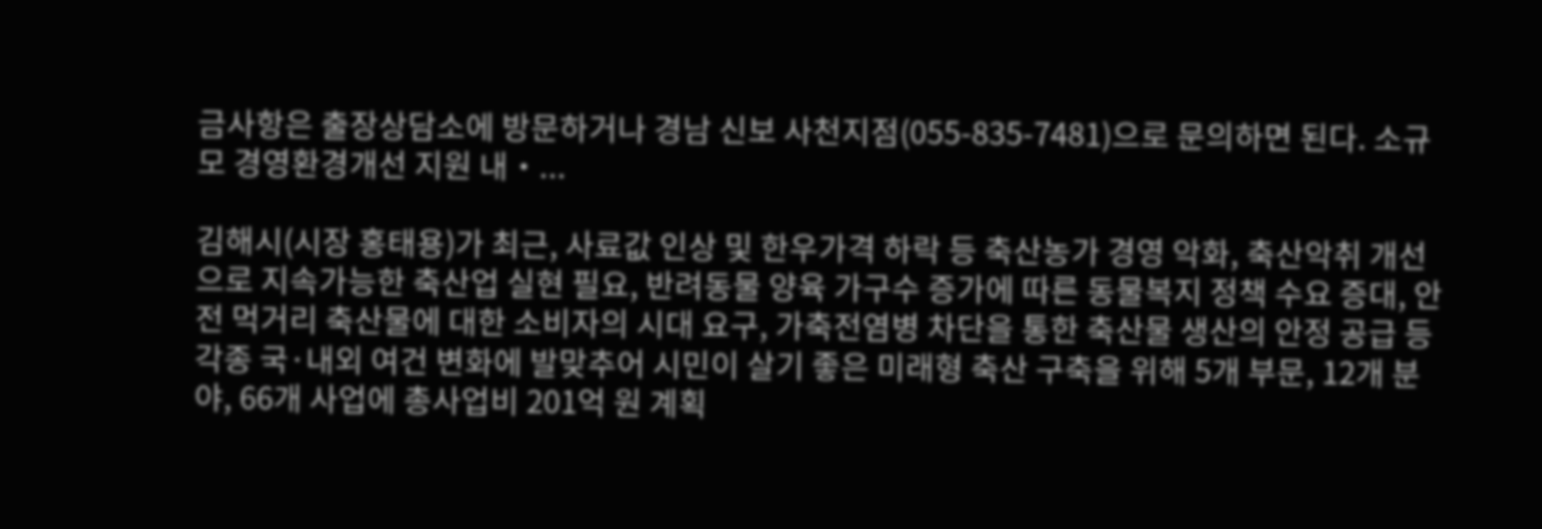금사항은 출장상담소에 방문하거나 경남 신보 사천지점(055-835-7481)으로 문의하면 된다. 소규모 경영환경개선 지원 내・...

김해시(시장 홍태용)가 최근, 사료값 인상 및 한우가격 하락 등 축산농가 경영 악화, 축산악취 개선으로 지속가능한 축산업 실현 필요, 반려동물 양육 가구수 증가에 따른 동물복지 정책 수요 증대, 안전 먹거리 축산물에 대한 소비자의 시대 요구, 가축전염병 차단을 통한 축산물 생산의 안정 공급 등 각종 국·내외 여건 변화에 발맞추어 시민이 살기 좋은 미래형 축산 구축을 위해 5개 부문, 12개 분야, 66개 사업에 총사업비 201억 원 계획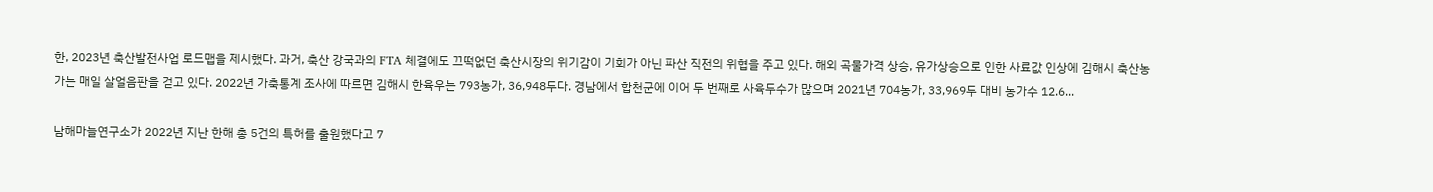한, 2023년 축산발전사업 로드맵을 제시했다. 과거, 축산 강국과의 FTA 체결에도 끄떡없던 축산시장의 위기감이 기회가 아닌 파산 직전의 위협을 주고 있다. 해외 곡물가격 상승, 유가상승으로 인한 사료값 인상에 김해시 축산농가는 매일 살얼음판을 걷고 있다. 2022년 가축통계 조사에 따르면 김해시 한육우는 793농가, 36,948두다. 경남에서 합천군에 이어 두 번째로 사육두수가 많으며 2021년 704농가, 33,969두 대비 농가수 12.6...

남해마늘연구소가 2022년 지난 한해 총 5건의 특허를 출원했다고 7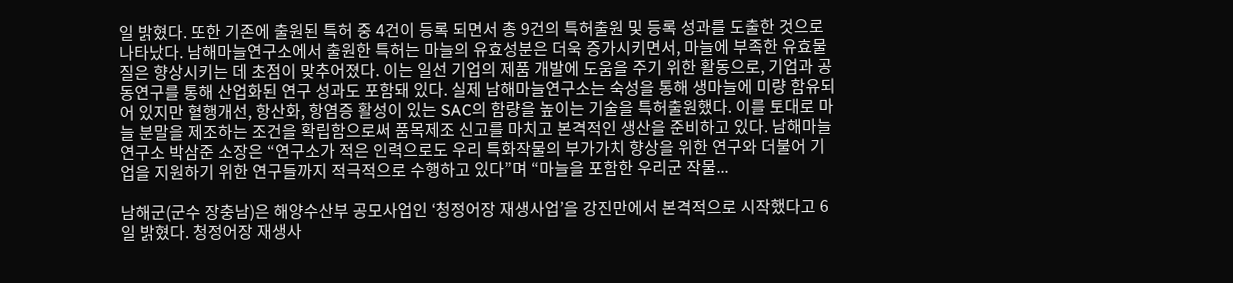일 밝혔다. 또한 기존에 출원된 특허 중 4건이 등록 되면서 총 9건의 특허출원 및 등록 성과를 도출한 것으로 나타났다. 남해마늘연구소에서 출원한 특허는 마늘의 유효성분은 더욱 증가시키면서, 마늘에 부족한 유효물질은 향상시키는 데 초점이 맞추어졌다. 이는 일선 기업의 제품 개발에 도움을 주기 위한 활동으로, 기업과 공동연구를 통해 산업화된 연구 성과도 포함돼 있다. 실제 남해마늘연구소는 숙성을 통해 생마늘에 미량 함유되어 있지만 혈행개선, 항산화, 항염증 활성이 있는 SAC의 함량을 높이는 기술을 특허출원했다. 이를 토대로 마늘 분말을 제조하는 조건을 확립함으로써 품목제조 신고를 마치고 본격적인 생산을 준비하고 있다. 남해마늘연구소 박삼준 소장은 “연구소가 적은 인력으로도 우리 특화작물의 부가가치 향상을 위한 연구와 더불어 기업을 지원하기 위한 연구들까지 적극적으로 수행하고 있다”며 “마늘을 포함한 우리군 작물...

남해군(군수 장충남)은 해양수산부 공모사업인 ‘청정어장 재생사업’을 강진만에서 본격적으로 시작했다고 6일 밝혔다. 청정어장 재생사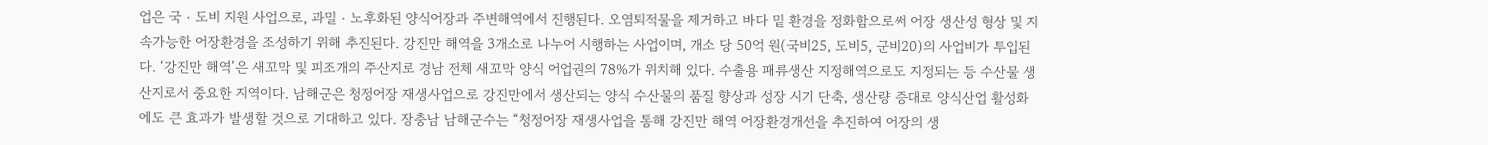업은 국‧도비 지원 사업으로, 과밀‧노후화된 양식어장과 주변해역에서 진행된다. 오염퇴적물을 제거하고 바다 밑 환경을 정화함으로써 어장 생산성 형상 및 지속가능한 어장환경을 조성하기 위해 추진된다. 강진만 해역을 3개소로 나누어 시행하는 사업이며, 개소 당 50억 원(국비25, 도비5, 군비20)의 사업비가 투입된다. ‘강진만 해역’은 새꼬막 및 피조개의 주산지로 경남 전체 새꼬막 양식 어업권의 78%가 위치해 있다. 수출용 패류생산 지정해역으로도 지정되는 등 수산물 생산지로서 중요한 지역이다. 남해군은 청정어장 재생사업으로 강진만에서 생산되는 양식 수산물의 품질 향상과 성장 시기 단축, 생산량 증대로 양식산업 활성화에도 큰 효과가 발생할 것으로 기대하고 있다. 장충남 남해군수는 “청정어장 재생사업을 통해 강진만 해역 어장환경개선을 추진하여 어장의 생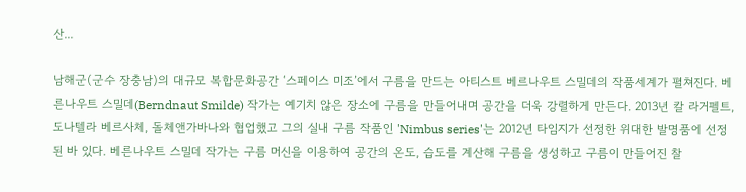산...

남해군(군수 장충남)의 대규모 복합문화공간 ‘스페이스 미조’에서 구름을 만드는 아티스트 베르나우트 스밀데의 작품세계가 펼쳐진다. 베른나우트 스밀데(Berndnaut Smilde) 작가는 예기치 않은 장소에 구름을 만들어내며 공간을 더욱 강렬하게 만든다. 2013년 칼 라거펠트, 도나텔라 베르사체, 돌체앤가바나와 협업했고 그의 실내 구름 작품인 'Nimbus series'는 2012년 타임지가 선정한 위대한 발명품에 선정된 바 있다. 베른나우트 스밀데 작가는 구름 머신을 이용하여 공간의 온도, 습도를 계산해 구름을 생성하고 구름이 만들어진 찰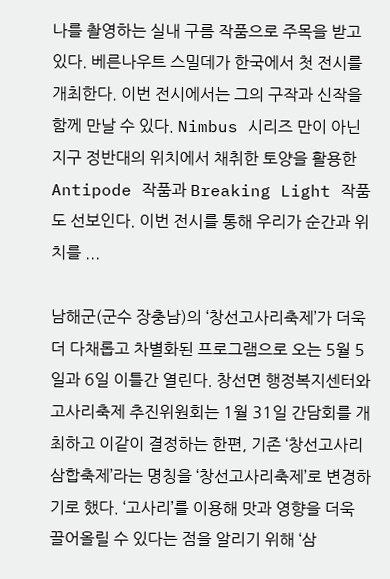나를 촬영하는 실내 구름 작품으로 주목을 받고 있다. 베른나우트 스밀데가 한국에서 첫 전시를 개최한다. 이번 전시에서는 그의 구작과 신작을 함께 만날 수 있다. Nimbus 시리즈 만이 아닌 지구 정반대의 위치에서 채취한 토양을 활용한 Antipode 작품과 Breaking Light 작품도 선보인다. 이번 전시를 통해 우리가 순간과 위치를 ...

남해군(군수 장충남)의 ‘창선고사리축제’가 더욱더 다채롭고 차별화된 프로그램으로 오는 5월 5일과 6일 이틀간 열린다. 창선면 행정복지센터와 고사리축제 추진위원회는 1월 31일 간담회를 개최하고 이같이 결정하는 한편, 기존 ‘창선고사리 삼합축제’라는 명칭을 ‘창선고사리축제’로 변경하기로 했다. ‘고사리’를 이용해 맛과 영향을 더욱 끌어올릴 수 있다는 점을 알리기 위해 ‘삼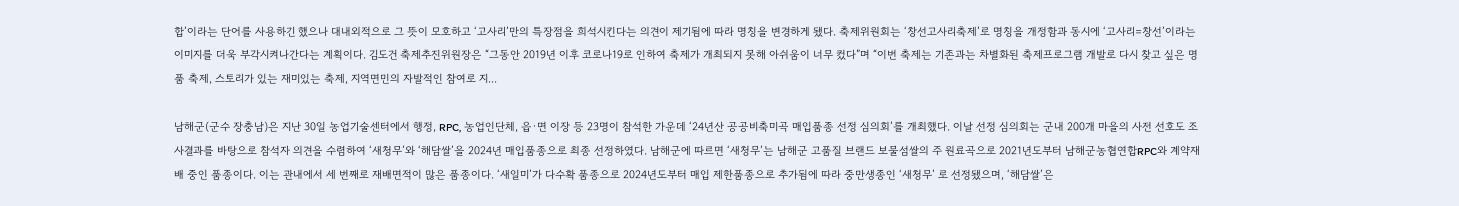합’이라는 단어를 사용하긴 했으나 대내외적으로 그 뜻이 모호하고 ‘고사리’만의 특장점을 희석시킨다는 의견이 제기됨에 따라 명칭을 변경하게 됐다. 축제위원회는 ‘창선고사리축제’로 명칭을 개정함과 동시에 ‘고사리=창선’이라는 이미지를 더욱 부각시켜나간다는 계획이다. 김도건 축제추진위원장은 “그동안 2019년 이후 코로나19로 인하여 축제가 개최되지 못해 아쉬움이 너무 컸다”며 “이번 축제는 기존과는 차별화된 축제프로그램 개발로 다시 찾고 싶은 명품 축제, 스토리가 있는 재미있는 축제, 지역면민의 자발적인 참여로 지...

남해군(군수 장충남)은 지난 30일 농업기술센터에서 행정, RPC, 농업인단체, 읍·면 이장 등 23명이 참석한 가운데 ‘24년산 공공비축미곡 매입품종 선정 심의회’를 개최했다. 이날 선정 심의회는 군내 200개 마을의 사전 선호도 조사결과를 바탕으로 참석자 의견을 수렴하여 ‘새청무’와 ‘해담쌀’을 2024년 매입품종으로 최종 선정하였다. 남해군에 따르면 ‘새청무’는 남해군 고품질 브랜드 보물섬쌀의 주 원료곡으로 2021년도부터 남해군농협연합RPC와 계약재배 중인 품종이다. 이는 관내에서 세 번째로 재배면적이 많은 품종이다. ‘새일미’가 다수확 품종으로 2024년도부터 매입 제한품종으로 추가됨에 따라 중만생종인 ‘새청무’ 로 선정됐으며, ‘해담쌀’은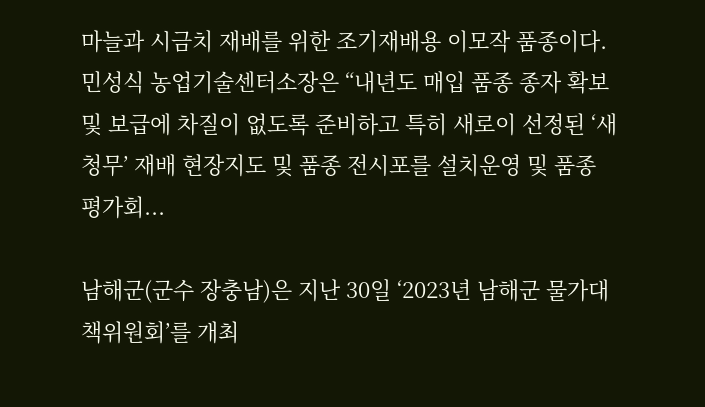마늘과 시금치 재배를 위한 조기재배용 이모작 품종이다. 민성식 농업기술센터소장은 “내년도 매입 품종 종자 확보 및 보급에 차질이 없도록 준비하고 특히 새로이 선정된 ‘새청무’ 재배 현장지도 및 품종 전시포를 설치운영 및 품종 평가회...

남해군(군수 장충남)은 지난 30일 ‘2023년 남해군 물가대책위원회’를 개최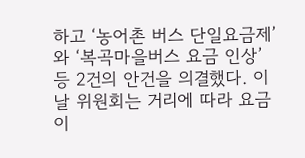하고 ‘농어촌 버스 단일요금제’와 ‘복곡마을버스 요금 인상’ 등 2건의 안건을 의결했다. 이날 위원회는 거리에 따라 요금이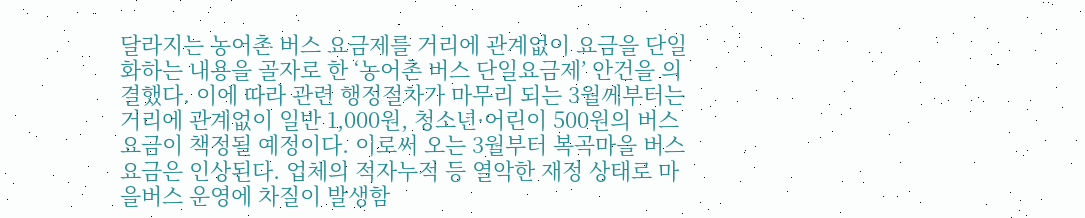달라지는 농어촌 버스 요금제를 거리에 관계없이 요금을 단일화하는 내용을 골자로 한 ‘농어촌 버스 단일요금제’ 안건을 의결했다. 이에 따라 관련 행정절차가 마무리 되는 3월께부터는 거리에 관계없이 일반 1,000원, 청소년·어린이 500원의 버스요금이 책정될 예정이다. 이로써 오는 3월부터 복곡마을 버스 요금은 인상된다. 업체의 적자누적 등 열악한 재정 상태로 마을버스 운영에 차질이 발생함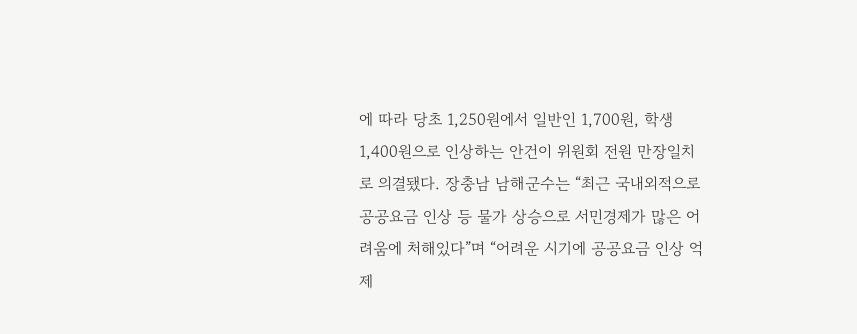에 따라 당초 1,250원에서 일반인 1,700원, 학생 1,400원으로 인상하는 안건이 위원회 전원 만장일치로 의결됐다. 장충남 남해군수는 “최근 국내외적으로 공공요금 인상 등 물가 상승으로 서민경제가 많은 어려움에 처해있다”며 “어려운 시기에 공공요금 인상 억제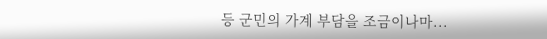등 군민의 가계 부담을 조금이나마...